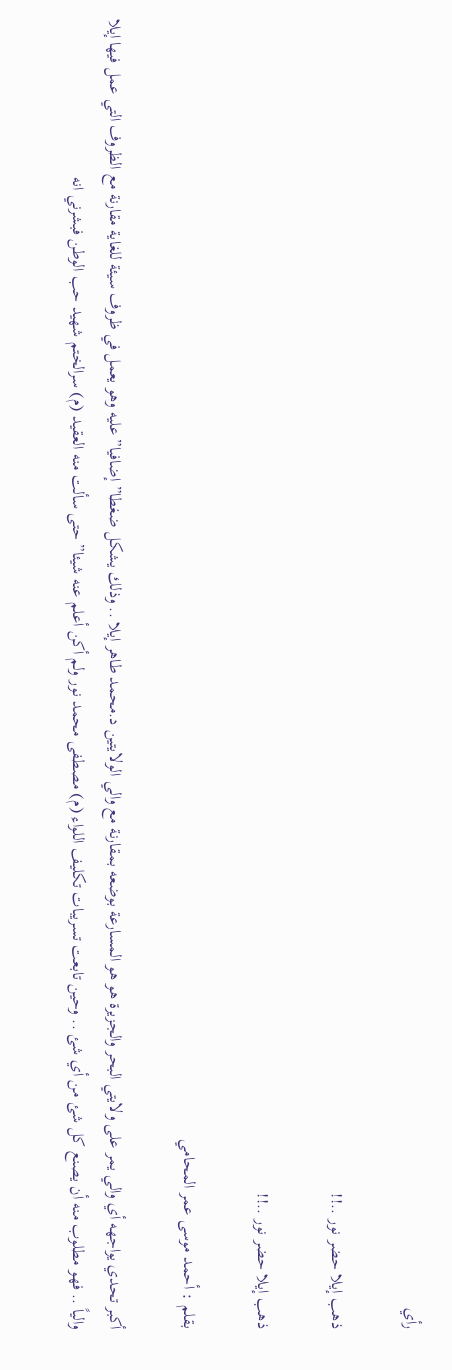رأي

ذهب إيلا حضر نور ..!!

ذهب إيلا حضر نور ..!!

بقلم : أحمد موسى عمر المحامي

أكبر تحدي يواجهه أي والي يمر على ولايتي البحر والجزيرة هو هو المسارعة بوضعه بمقارنة مع والي الولايتين د.محمد طاهر إيلا .. وذلك يشكل ضغطا” إضافيا” عليه وهو يعمل في ظروف سيئة للغاية مقارنة مع الظروف التي عمل فيها إيلا والياً .. فهو مطلوب منه أن يصنع كل شئ من أي شئ .. وحين تابعت تسريبات تكليف اللواء (م) مصطفى محمد نور ولم أكن أعلم عنه شيئا” حتى سألت منه العقيد (م) سرالختم شهيد حب الوطن فبشرني انه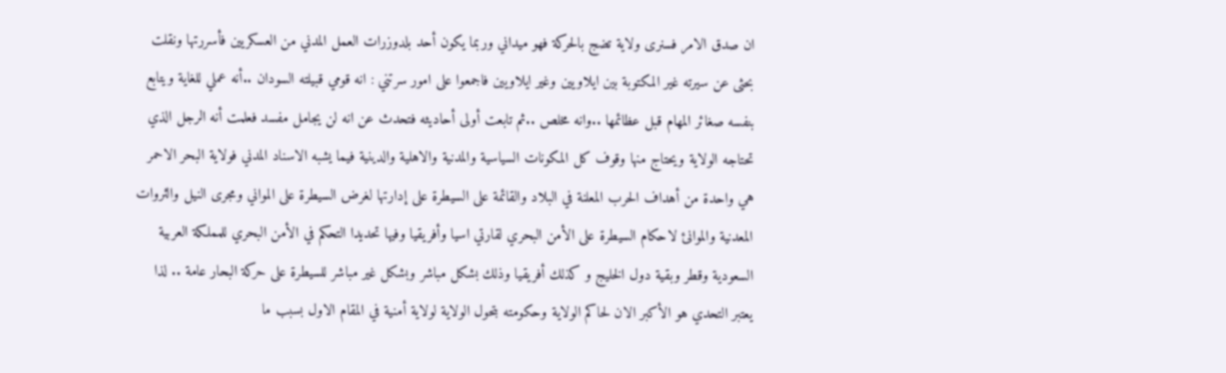ان صدق الامر فسنرى ولاية تضج بالحركة فهو ميداني وربما يكون أحد بلدوزرات العمل المدني من العسكريين فأسررتها ونقلت بحثى عن سيرته غير المكتوبة بين ايلاويين وغير ايلاويين فاجمعوا على امور سرتني : انه قومي قبيلته السودان ..أنه عملي للغاية ويتابع بنفسه صغائر المهام قبل عظائمها ..وانه مخلص ..ثم تابعت أولى أحاديثه فتحدث عن انه لن يجامل مفسد فعلمت أنه الرجل الذي تحتاجه الولاية ويحتاج منها وقوف كل المكونات السياسية والمدنية والاهلية والدينية فيما يشبه الاسناد المدني فولاية البحر الاحمر هي واحدة من أهداف الحرب المعلنة في البلاد والقائمة على السيطرة على إدارتها لغرض السيطرة على المواني ومجرى النيل والثروات المعدنية والموانئ لاحكام السيطرة على الأمن البحري لقارتي اسيا وأفريقيا وفيها تحديدا التحكم في الأمن البحري للمملكة العربية السعودية وقطر وبقية دول الخليج و كذلك أفريقيا وذلك بشكل مباشر وبشكل غير مباشر للسيطرة على حركة البحار عامة .. لذا يعتبر التحدي هو الأكبر الان لحاكم الولاية وحكومته بتحول الولاية لولاية أمنية في المقام الاول بسبب ما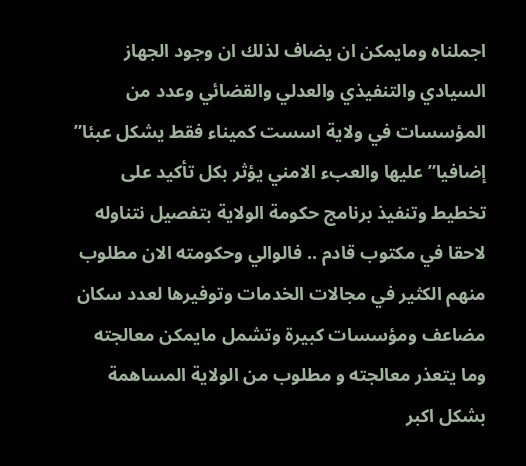اجملناه ومايمكن ان يضاف لذلك ان وجود الجهاز السيادي والتنفيذي والعدلي والقضائي وعدد من المؤسسات في ولاية اسست كميناء فقط يشكل عبئا” إضافيا” عليها والعبء الامني يؤثر بكل تأكيد على تخطيط وتنفيذ برنامج حكومة الولاية بتفصيل نتناوله لاحقا في مكتوب قادم .. فالوالي وحكومته الان مطلوب منهم الكثير في مجالات الخدمات وتوفيرها لعدد سكان مضاعف ومؤسسات كبيرة وتشمل مايمكن معالجته وما يتعذر معالجته و مطلوب من الولاية المساهمة بشكل اكبر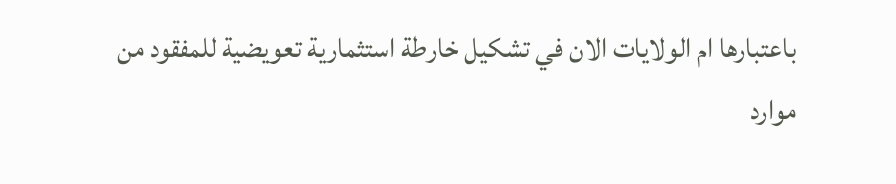باعتبارها ام الولايات الان في تشكيل خارطة استثمارية تعويضية للمفقود من موارد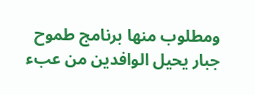ومطلوب منها برنامج طموح جبار يحيل الوافدين من عبء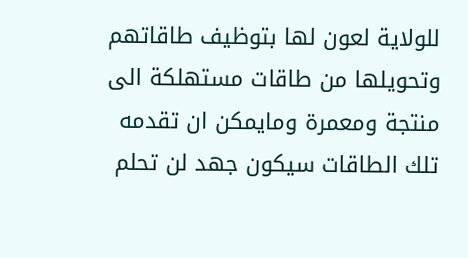للولاية لعون لها بتوظيف طاقاتهم وتحويلها من طاقات مستهلكة الى منتجة ومعمرة ومايمكن ان تقدمه تلك الطاقات سيكون جهد لن تحلم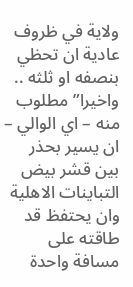ولاية في ظروف عادية ان تحظي بنصفه او ثلثه .. واخيرا” مطلوب منه – اي الوالي – ان يسير بحذر بين قشر بيض التباينات الاهلية وان يحتفظ قد طاقته على مسافة واحدة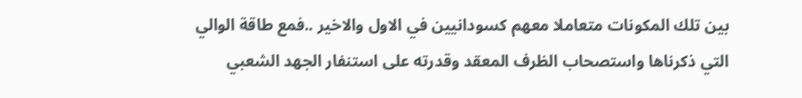بين تلك المكونات متعاملا معهم كسودانيين في الاول والاخير ..فمع طاقة الوالي التي ذكرناها واستصحاب الظرف المعقد وقدرته على استنفار الجهد الشعبي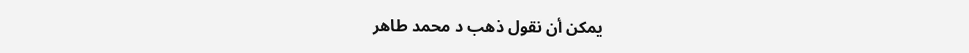يمكن أن نقول ذهب د محمد طاهر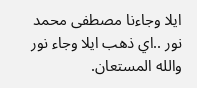ايلا وجاءنا مصطفى محمد نور ..اي ذهب ايلا وجاء نور والله المستعان.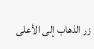زر الذهاب إلى الأعلى